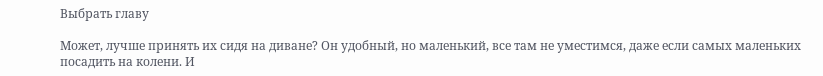Выбрать главу

Может, лучше принять их сидя на диване? Он удобный, но маленький, все там не уместимся, даже если самых маленьких посадить на колени. И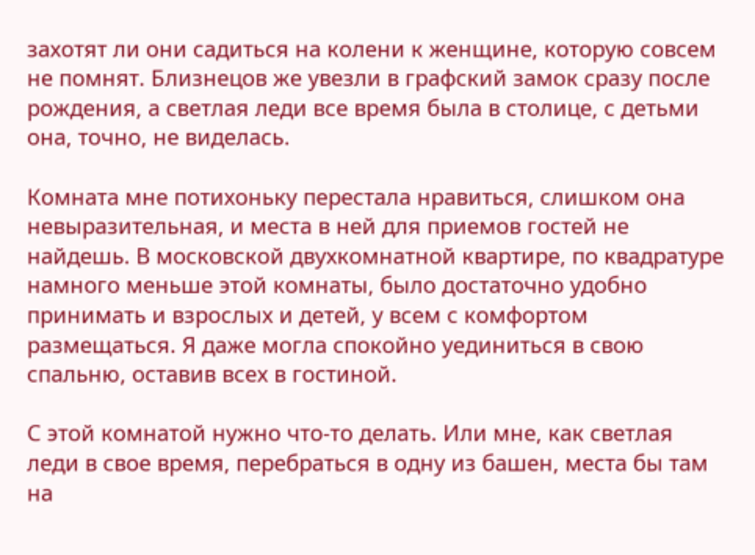захотят ли они садиться на колени к женщине, которую совсем не помнят. Близнецов же увезли в графский замок сразу после рождения, а светлая леди все время была в столице, с детьми она, точно, не виделась.

Комната мне потихоньку перестала нравиться, слишком она невыразительная, и места в ней для приемов гостей не найдешь. В московской двухкомнатной квартире, по квадратуре намного меньше этой комнаты, было достаточно удобно принимать и взрослых и детей, у всем с комфортом размещаться. Я даже могла спокойно уединиться в свою спальню, оставив всех в гостиной.

С этой комнатой нужно что-то делать. Или мне, как светлая леди в свое время, перебраться в одну из башен, места бы там на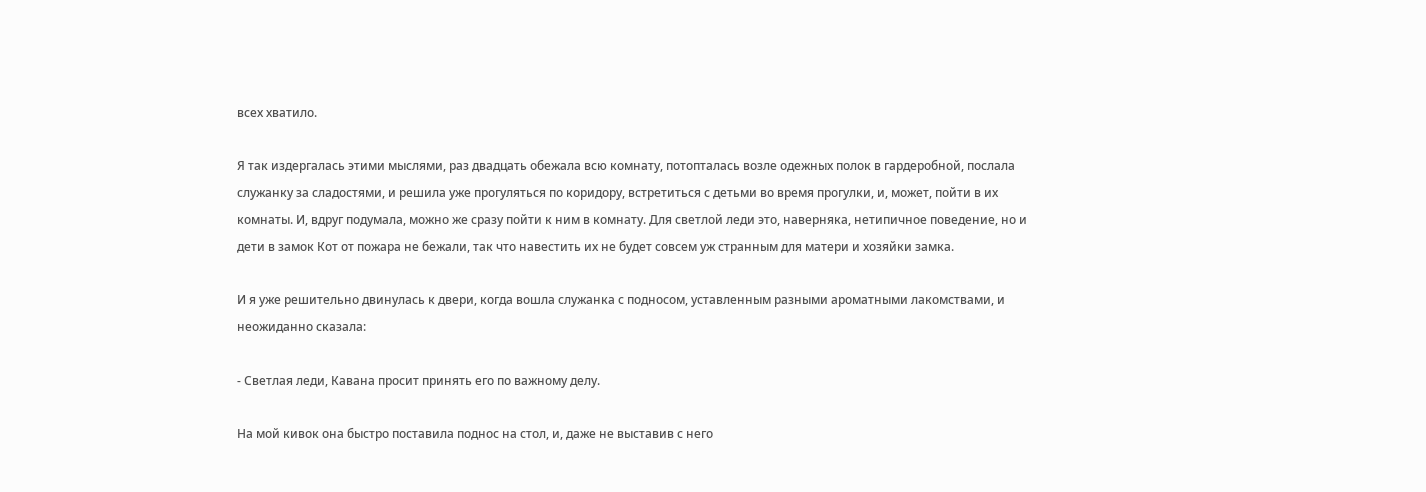всех хватило.

Я так издергалась этими мыслями, раз двадцать обежала всю комнату, потопталась возле одежных полок в гардеробной, послала служанку за сладостями, и решила уже прогуляться по коридору, встретиться с детьми во время прогулки, и, может, пойти в их комнаты. И, вдруг подумала, можно же сразу пойти к ним в комнату. Для светлой леди это, наверняка, нетипичное поведение, но и дети в замок Кот от пожара не бежали, так что навестить их не будет совсем уж странным для матери и хозяйки замка.

И я уже решительно двинулась к двери, когда вошла служанка с подносом, уставленным разными ароматными лакомствами, и неожиданно сказала:

- Светлая леди, Кавана просит принять его по важному делу.

На мой кивок она быстро поставила поднос на стол, и, даже не выставив с него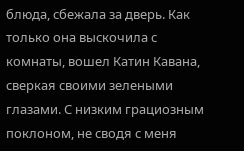блюда, сбежала за дверь. Как только она выскочила с комнаты, вошел Катин Кавана, сверкая своими зелеными глазами. С низким грациозным поклоном, не сводя с меня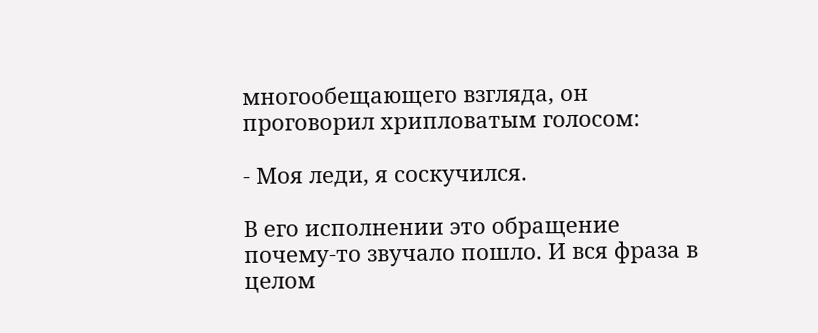многообещающего взгляда, он проговорил хрипловатым голосом:

- Моя леди, я соскучился.

В его исполнении это обращение почему-то звучало пошло. И вся фраза в целом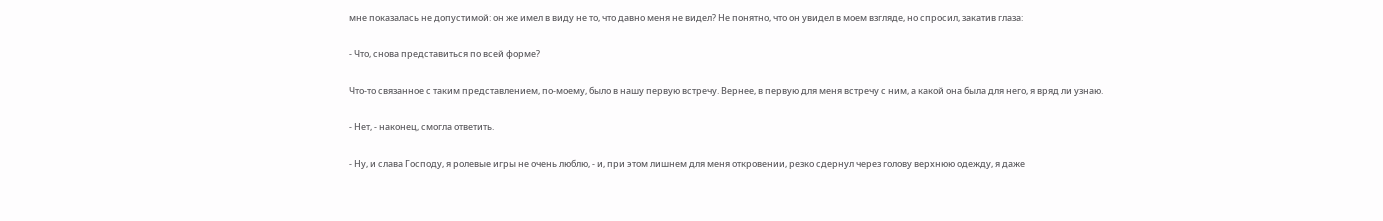мне показалась не допустимой: он же имел в виду не то, что давно меня не видел? Не понятно, что он увидел в моем взгляде, но спросил, закатив глаза:

- Что, снова представиться по всей форме?

Что-то связанное с таким представлением, по-моему, было в нашу первую встречу. Вернее, в первую для меня встречу с ним, а какой она была для него, я вряд ли узнаю.

- Нет, - наконец, смогла ответить.

- Ну, и слава Господу, я ролевые игры не очень люблю, - и, при этом лишнем для меня откровении, резко сдернул через голову верхнюю одежду, я даже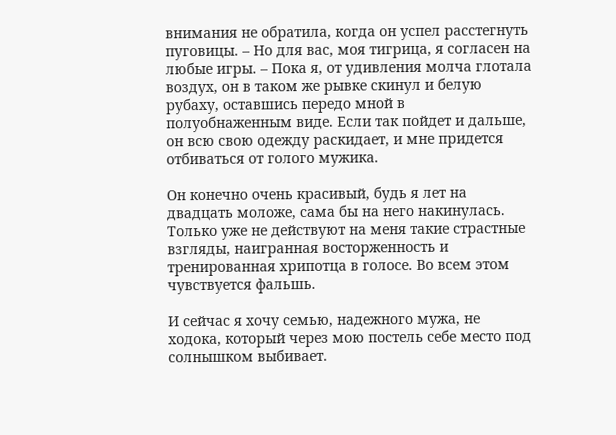внимания не обратила, когда он успел расстегнуть пуговицы. – Но для вас, моя тигрица, я согласен на любые игры. – Пока я, от удивления молча глотала воздух, он в таком же рывке скинул и белую рубаху, оставшись передо мной в полуобнаженным виде. Если так пойдет и дальше, он всю свою одежду раскидает, и мне придется отбиваться от голого мужика.

Он конечно очень красивый, будь я лет на двадцать моложе, сама бы на него накинулась. Только уже не действуют на меня такие страстные взгляды, наигранная восторженность и тренированная хрипотца в голосе. Во всем этом чувствуется фальшь.

И сейчас я хочу семью, надежного мужа, не ходока, который через мою постель себе место под солнышком выбивает.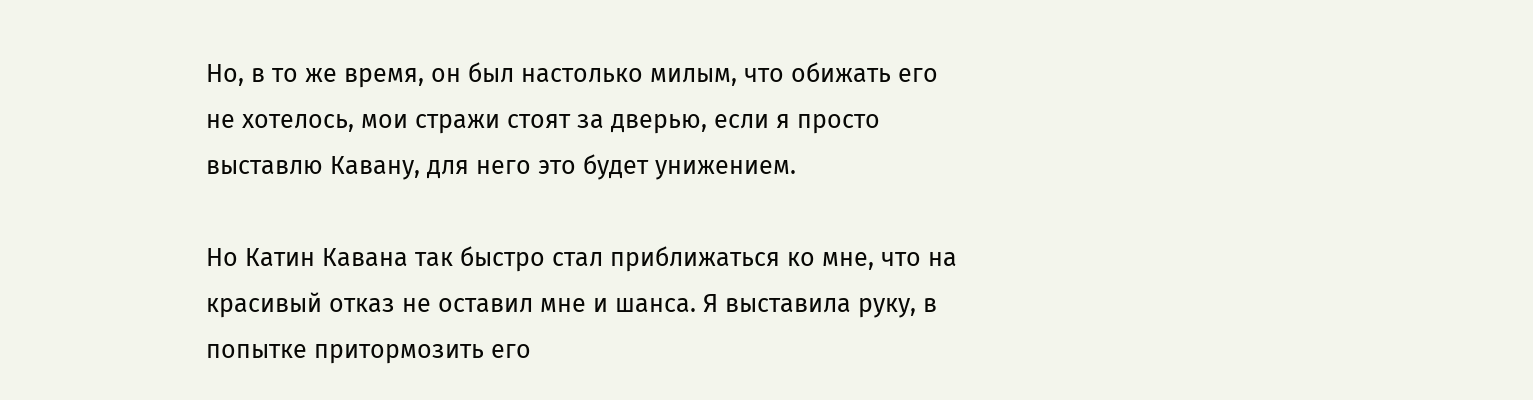Но, в то же время, он был настолько милым, что обижать его не хотелось, мои стражи стоят за дверью, если я просто выставлю Кавану, для него это будет унижением.

Но Катин Кавана так быстро стал приближаться ко мне, что на красивый отказ не оставил мне и шанса. Я выставила руку, в попытке притормозить его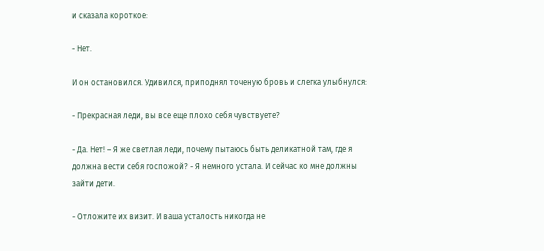и сказала короткое:

- Нет.

И он остановился. Удивился, приподнял точеную бровь и слегка улыбнулся:

- Прекрасная леди, вы все еще плохо себя чувствуете?

- Да. Нет! – Я же светлая леди, почему пытаюсь быть деликатной там, где я должна вести себя госпожой? - Я немного устала. И сейчас ко мне должны зайти дети.

- Отложите их визит. И ваша усталость никогда не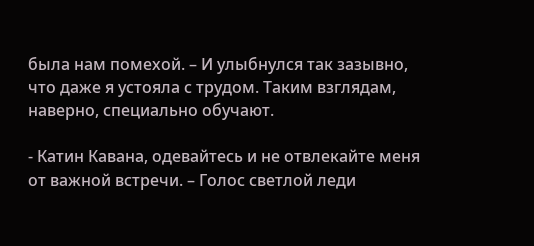была нам помехой. – И улыбнулся так зазывно, что даже я устояла с трудом. Таким взглядам, наверно, специально обучают.

- Катин Кавана, одевайтесь и не отвлекайте меня от важной встречи. – Голос светлой леди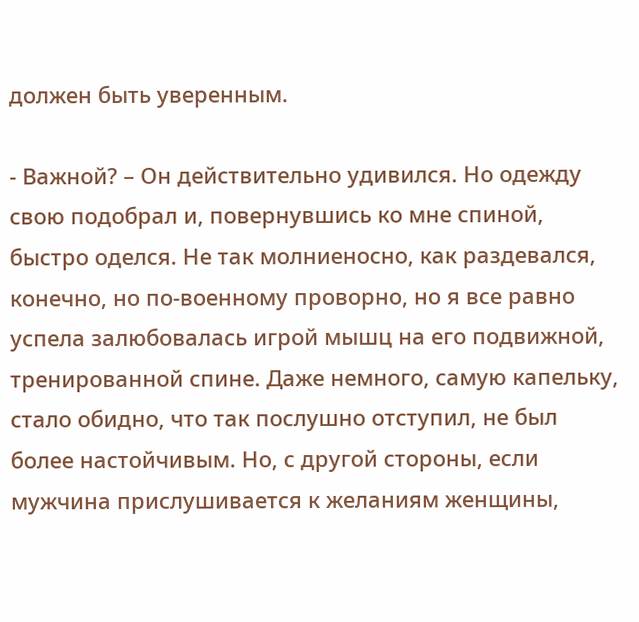должен быть уверенным.

- Важной? – Он действительно удивился. Но одежду свою подобрал и, повернувшись ко мне спиной, быстро оделся. Не так молниеносно, как раздевался, конечно, но по-военному проворно, но я все равно успела залюбовалась игрой мышц на его подвижной, тренированной спине. Даже немного, самую капельку, стало обидно, что так послушно отступил, не был более настойчивым. Но, с другой стороны, если мужчина прислушивается к желаниям женщины,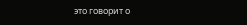это говорит о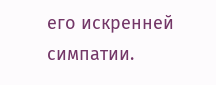его искренней симпатии.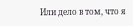Или дело в том, что я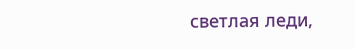светлая леди,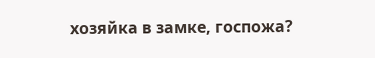хозяйка в замке, госпожа?